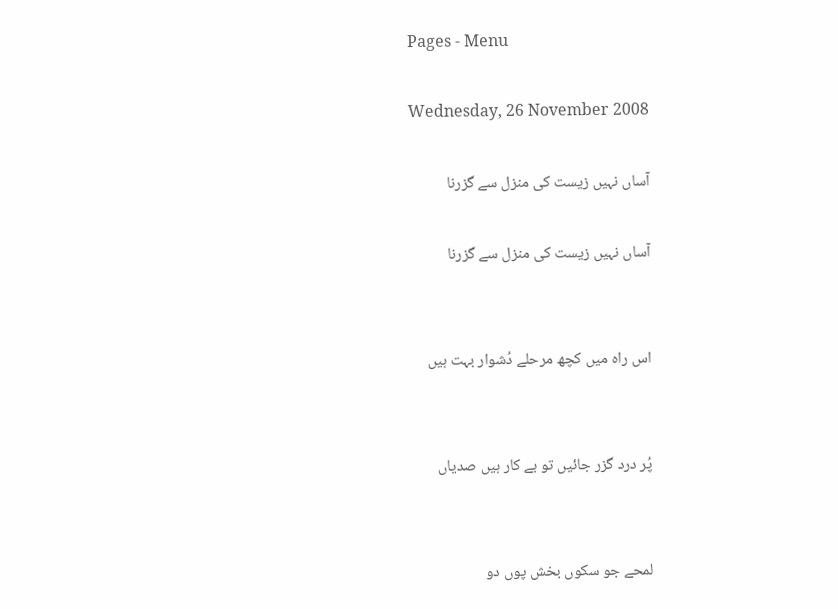Pages - Menu

Wednesday, 26 November 2008

آساں نہیں زیست کی منزل سے گزرنا

آساں نہیں زیست کی منزل سے گزرنا


اس راہ میں کچھ مرحلے دُشوار بہت ہیں


پُر درد گزر جائیں تو بے کار ہیں صدیاں


لمحے جو سکوں بخش پوں دو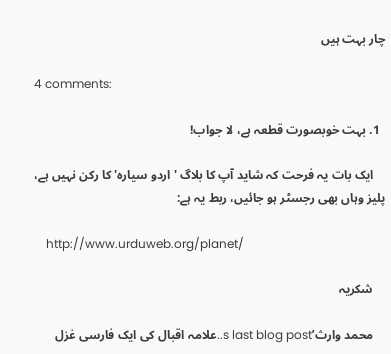چار بہت ہیں

4 comments:

  1. بہت خوبصورت قطعہ ہے، لا جواب!

    ایک بات یہ فرحت کہ شاید آپ کا بلاگ 'اردو سیارہ' کا رکن نہیں ہے، پلیز وہاں بھی رجسٹر ہو جائیں، ربط یہ ہے:

    http://www.urduweb.org/planet/

    شکریہ

    محمد وارث’s last blog post..علامہ اقبال کی ایک فارسی غزل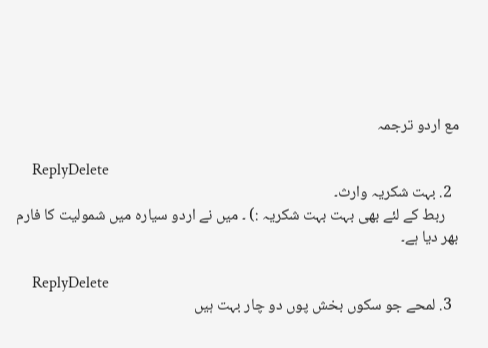مع اردو ترجمہ

    ReplyDelete
  2. بہت شکریہ وارث۔
    ربط کے لئے بھی بہت بہت شکریہ :) ۔ میں نے اردو سیارہ میں شمولیت کا فارم بھر دیا ہے۔

    ReplyDelete
  3. لمحے جو سکوں بخش پوں دو چار بہت ہیں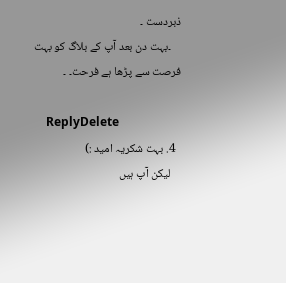ذبردست ۔
    ۔بہت دن بعد آپ کے بلاگ کو بہت فرصت سے پڑھا ہے فرحت۔ ۔

    ReplyDelete
  4. بہت شکریہ امید :)
    لیکن آپ ہیں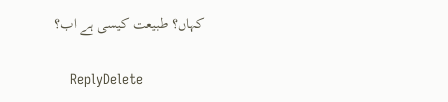کہاں؟ طبیعت کیسی ہے اب؟

    ReplyDelete